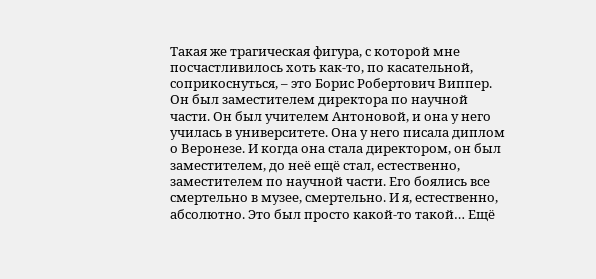Такая же трагическая фигура, с которой мне посчастливилось хоть как-то, по касательной, соприкоснуться, – это Борис Робертович Виппер. Он был заместителем директора по научной части. Он был учителем Антоновой, и она у него училась в университете. Она у него писала диплом о Веронезе. И когда она стала директором, он был заместителем, до неё ещё стал, естественно, заместителем по научной части. Его боялись все смертельно в музее, смертельно. И я, естественно, абсолютно. Это был просто какой-то такой… Ещё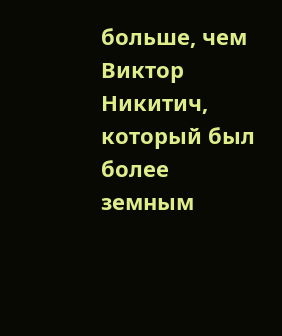больше, чем Виктор Никитич, который был более земным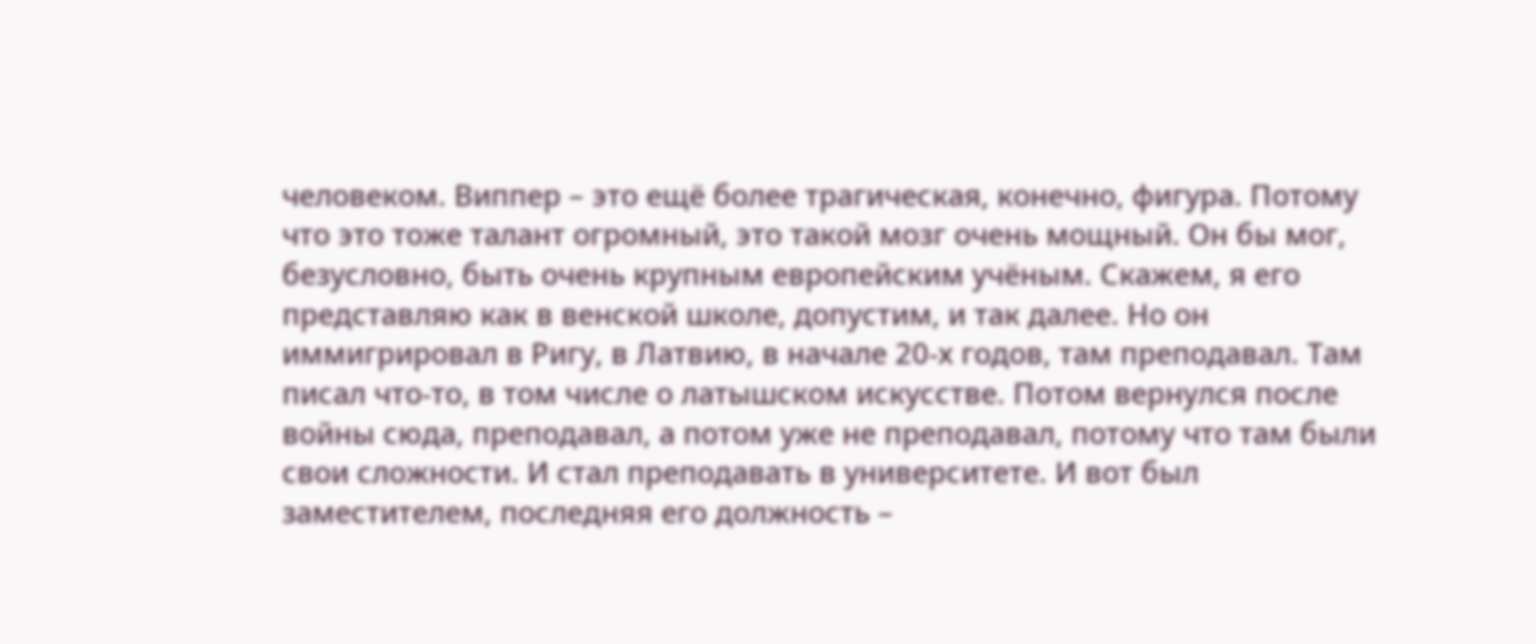человеком. Виппер – это ещё более трагическая, конечно, фигура. Потому что это тоже талант огромный, это такой мозг очень мощный. Он бы мог, безусловно, быть очень крупным европейским учёным. Скажем, я его представляю как в венской школе, допустим, и так далее. Но он иммигрировал в Ригу, в Латвию, в начале 20-х годов, там преподавал. Там писал что-то, в том числе о латышском искусстве. Потом вернулся после войны сюда, преподавал, а потом уже не преподавал, потому что там были свои сложности. И стал преподавать в университете. И вот был заместителем, последняя его должность –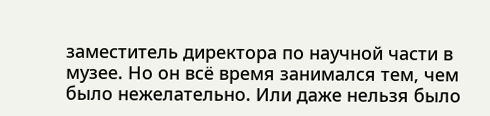заместитель директора по научной части в музее. Но он всё время занимался тем, чем было нежелательно. Или даже нельзя было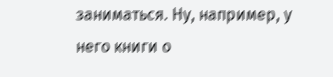заниматься. Ну, например, у него книги о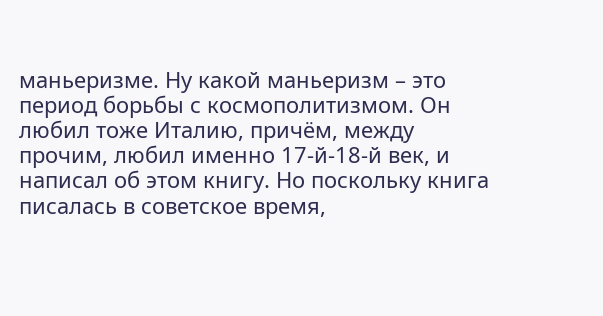маньеризме. Ну какой маньеризм – это период борьбы с космополитизмом. Он любил тоже Италию, причём, между прочим, любил именно 17-й-18-й век, и написал об этом книгу. Но поскольку книга писалась в советское время,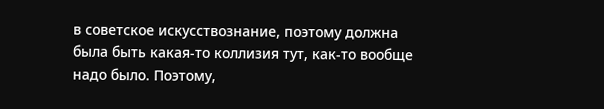в советское искусствознание, поэтому должна была быть какая-то коллизия тут, как-то вообще надо было. Поэтому,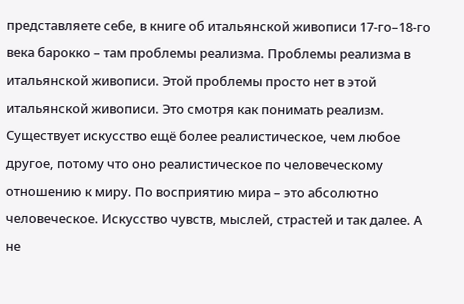представляете себе, в книге об итальянской живописи 17-го–18-го века барокко – там проблемы реализма. Проблемы реализма в итальянской живописи. Этой проблемы просто нет в этой итальянской живописи. Это смотря как понимать реализм. Существует искусство ещё более реалистическое, чем любое другое, потому что оно реалистическое по человеческому отношению к миру. По восприятию мира – это абсолютно человеческое. Искусство чувств, мыслей, страстей и так далее. А не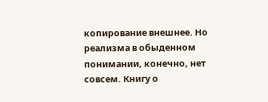копирование внешнее. Но реализма в обыденном понимании, конечно, нет совсем. Книгу о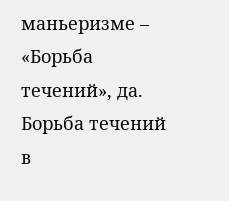маньеризме – «Борьба течений», да. Борьба течений в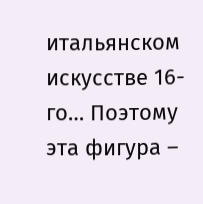итальянском искусстве 16-го… Поэтому эта фигура –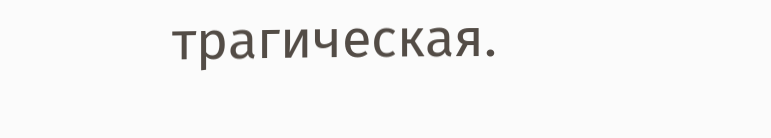трагическая.